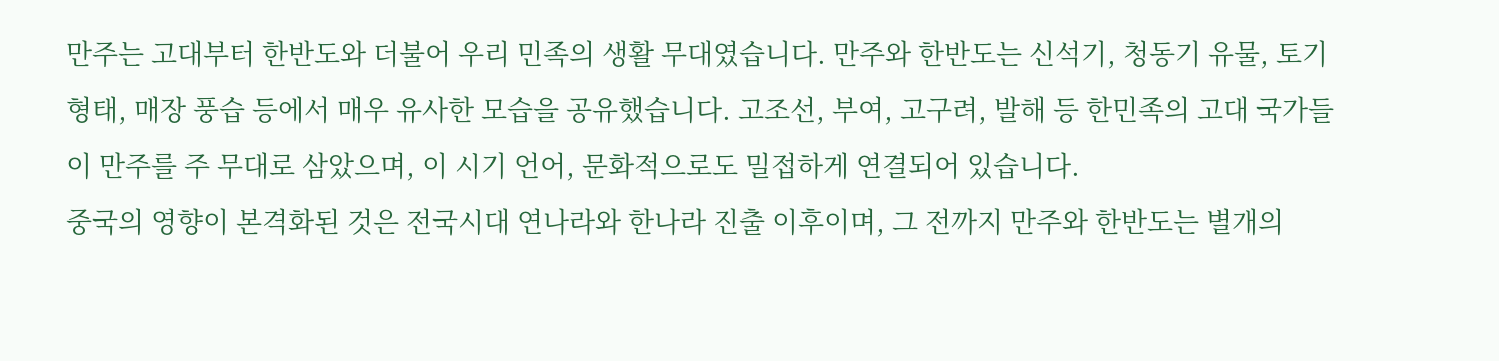만주는 고대부터 한반도와 더불어 우리 민족의 생활 무대였습니다. 만주와 한반도는 신석기, 청동기 유물, 토기 형태, 매장 풍습 등에서 매우 유사한 모습을 공유했습니다. 고조선, 부여, 고구려, 발해 등 한민족의 고대 국가들이 만주를 주 무대로 삼았으며, 이 시기 언어, 문화적으로도 밀접하게 연결되어 있습니다.
중국의 영향이 본격화된 것은 전국시대 연나라와 한나라 진출 이후이며, 그 전까지 만주와 한반도는 별개의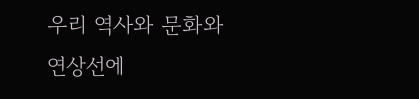우리 역사와 문화와 연상선에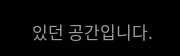있던 공간입니다.